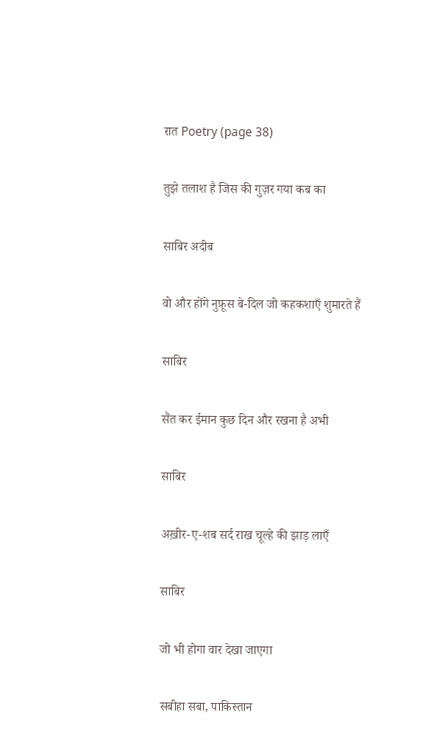रात Poetry (page 38)

तुझे तलाश है जिस की गुज़र गया कब का

साबिर अदीब

वो और होंगे नुफ़ूस बे-दिल जो कहकशाएँ शुमारते हैं

साबिर

सैंत कर ईमान कुछ दिन और रखना है अभी

साबिर

अख़ीर-ए-शब सर्द राख चूल्हे की झाड़ लाएँ

साबिर

जो भी होगा वार देखा जाएगा

सबीहा सबा, पाकिस्तान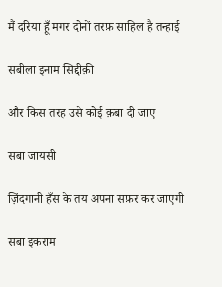मैं दरिया हूँ मगर दोनों तरफ़ साहिल है तन्हाई

सबीला इनाम सिद्दीक़ी

और किस तरह उसे कोई क़बा दी जाए

सबा जायसी

ज़िंदगानी हँस के तय अपना सफ़र कर जाएगी

सबा इकराम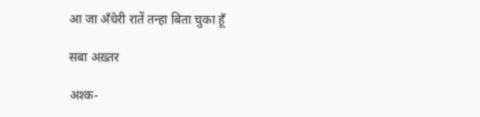आ जा अँधेरी रातें तन्हा बिता चुका हूँ

सबा अख़्तर

अश्क-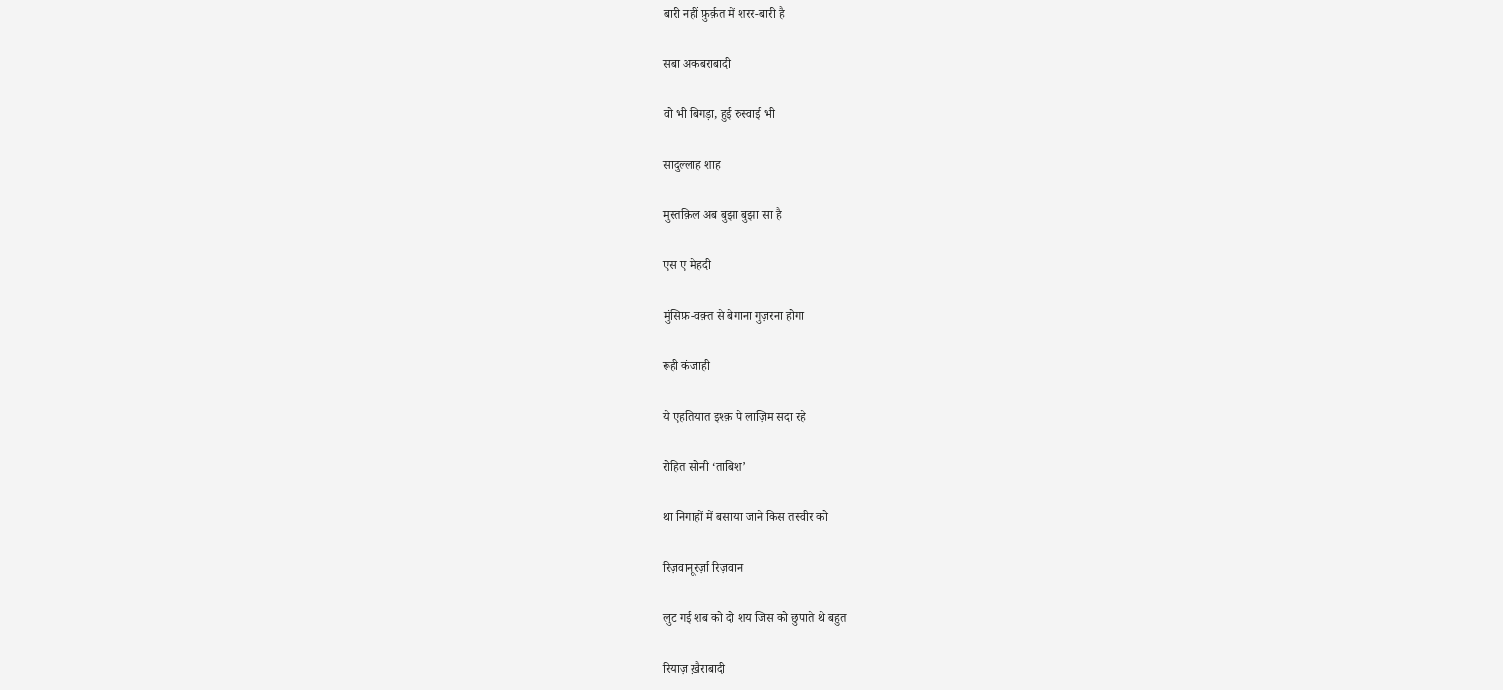बारी नहीं फ़ुर्क़त में शरर-बारी है

सबा अकबराबादी

वो भी बिगड़ा, हुई रुस्वाई भी

सादुल्लाह शाह

मुस्तक़िल अब बुझा बुझा सा है

एस ए मेहदी

मुंसिफ़-वक़्त से बेगाना गुज़रना होगा

रूही कंजाही

ये एहतियात इश्क़ पे लाज़िम सदा रहे

रोहित सोनी ‘ताबिश’

था निगाहों में बसाया जाने किस तस्वीर को

रिज़वानूरर्ज़ा रिज़वान

लुट गई शब को दो शय जिस को छुपाते थे बहुत

रियाज़ ख़ैराबादी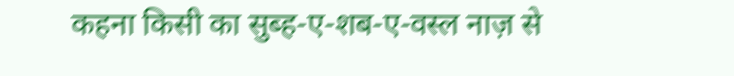कहना किसी का सुब्ह-ए-शब-ए-वस्ल नाज़ से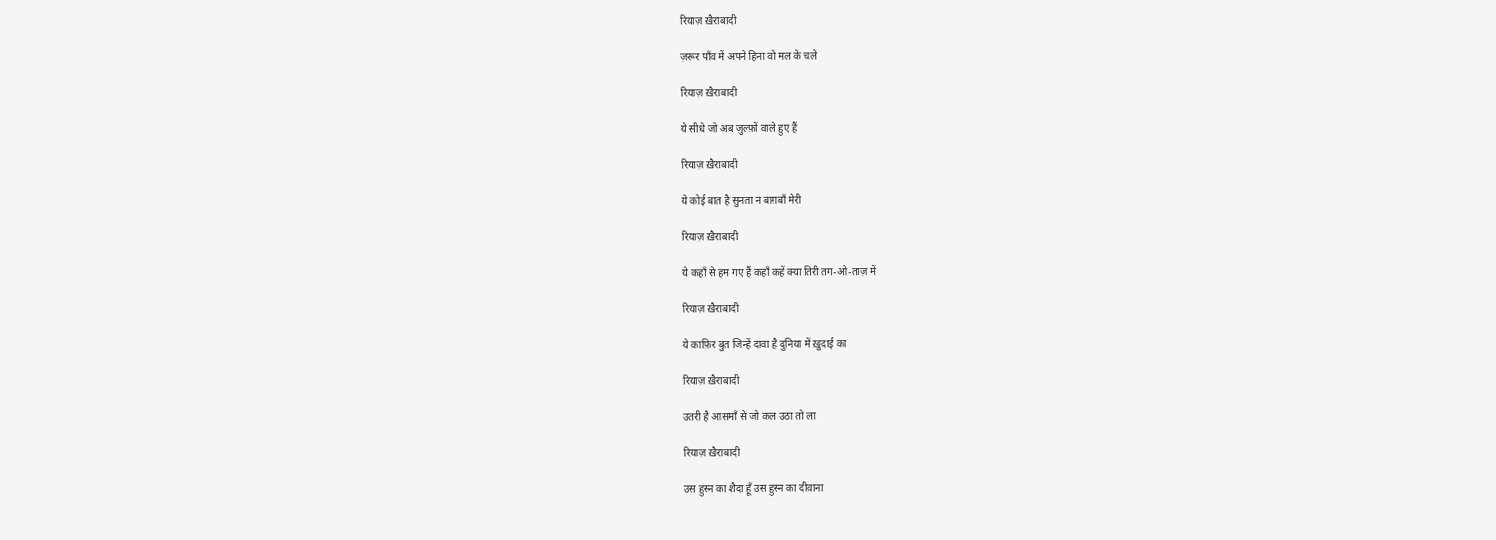रियाज़ ख़ैराबादी

ज़रूर पाँव में अपने हिना वो मल के चले

रियाज़ ख़ैराबादी

ये सीधे जो अब ज़ुल्फ़ों वाले हुए हैं

रियाज़ ख़ैराबादी

ये कोई बात है सुनता न बाग़बाँ मेरी

रियाज़ ख़ैराबादी

ये कहाँ से हम गए हैं कहाँ कहें क्या तिरी तग-ओ-ताज़ में

रियाज़ ख़ैराबादी

ये काफ़िर बुत जिन्हें दावा है दुनिया में ख़ुदाई का

रियाज़ ख़ैराबादी

उतरी है आसमाँ से जो कल उठा तो ला

रियाज़ ख़ैराबादी

उस हुस्न का शैदा हूँ उस हुस्न का दीवाना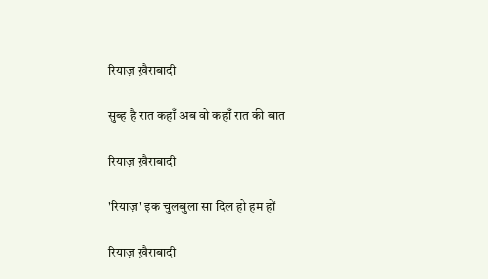रियाज़ ख़ैराबादी

सुब्ह है रात कहाँ अब वो कहाँ रात की बात

रियाज़ ख़ैराबादी

'रियाज़' इक चुलबुला सा दिल हो हम हों

रियाज़ ख़ैराबादी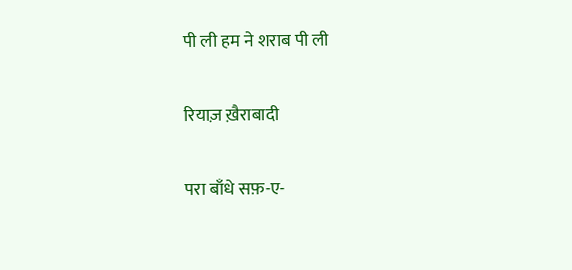पी ली हम ने शराब पी ली

रियाज़ ख़ैराबादी

परा बाँधे सफ़-ए-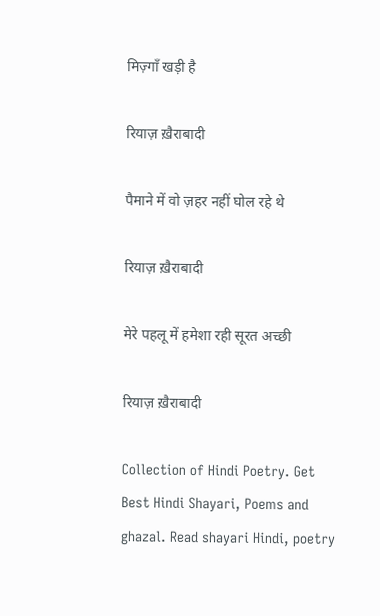मिज़्गाँ खड़ी है

रियाज़ ख़ैराबादी

पैमाने में वो ज़हर नहीं घोल रहे थे

रियाज़ ख़ैराबादी

मेरे पहलू में हमेशा रही सूरत अच्छी

रियाज़ ख़ैराबादी

Collection of Hindi Poetry. Get Best Hindi Shayari, Poems and ghazal. Read shayari Hindi, poetry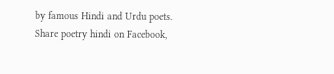by famous Hindi and Urdu poets. Share poetry hindi on Facebook,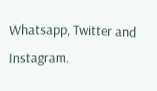Whatsapp, Twitter and Instagram.